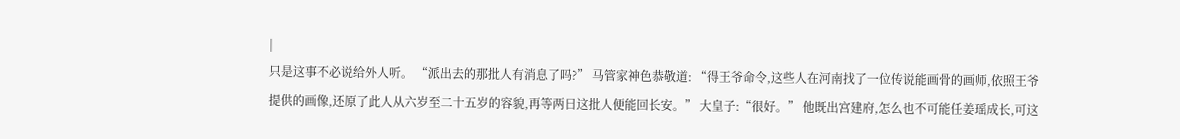|
只是这事不必说给外人听。 “派出去的那批人有消息了吗?” 马管家神色恭敬道: “得王爷命令,这些人在河南找了一位传说能画骨的画师,依照王爷提供的画像,还原了此人从六岁至二十五岁的容貌,再等两日这批人便能回长安。” 大皇子:“很好。” 他既出宫建府,怎么也不可能任姜瑶成长,可这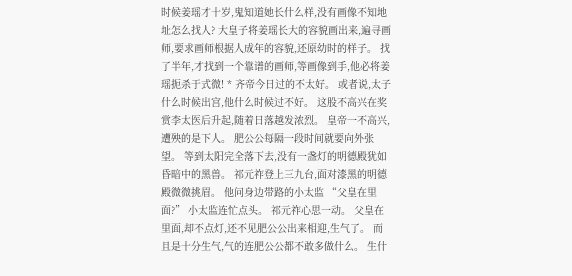时候姜瑶才十岁,鬼知道她长什么样,没有画像不知地址怎么找人? 大皇子将姜瑶长大的容貌画出来,遍寻画师,要求画师根据人成年的容貌,还原幼时的样子。 找了半年,才找到一个靠谱的画师,等画像到手,他必将姜瑶扼杀于式微! * 齐帝今日过的不太好。 或者说,太子什么时候出宫,他什么时候过不好。 这股不高兴在奖赏李太医后升起,随着日落越发浓烈。 皇帝一不高兴,遭殃的是下人。 肥公公每隔一段时间就要向外张望。 等到太阳完全落下去,没有一盏灯的明德殿犹如昏暗中的黑兽。 祁元祚登上三九台,面对漆黑的明德殿微微挑眉。 他问身边带路的小太监 “父皇在里面?” 小太监连忙点头。 祁元祚心思一动。 父皇在里面,却不点灯,还不见肥公公出来相迎,生气了。 而且是十分生气,气的连肥公公都不敢多做什么。 生什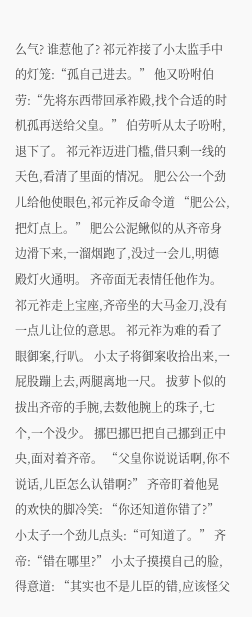么气? 谁惹他了? 祁元祚接了小太监手中的灯笼:“孤自己进去。” 他又吩咐伯劳:“先将东西带回承祚殿,找个合适的时机孤再送给父皇。” 伯劳听从太子吩咐,退下了。 祁元祚迈进门槛,借只剩一线的天色,看清了里面的情况。 肥公公一个劲儿给他使眼色,祁元祚反命令道 “肥公公,把灯点上。” 肥公公泥鳅似的从齐帝身边滑下来,一溜烟跑了,没过一会儿,明德殿灯火通明。 齐帝面无表情任他作为。 祁元祚走上宝座,齐帝坐的大马金刀,没有一点儿让位的意思。 祁元祚为难的看了眼御案,行叭。 小太子将御案收拾出来,一屁股蹦上去,两腿离地一尺。 拔萝卜似的拔出齐帝的手腕,去数他腕上的珠子,七个,一个没少。 挪巴挪巴把自己挪到正中央,面对着齐帝。 “父皇你说说话啊,你不说话,儿臣怎么认错啊?” 齐帝盯着他晃的欢快的脚冷笑: “你还知道你错了?” 小太子一个劲儿点头:“可知道了。” 齐帝:“错在哪里?” 小太子摸摸自己的脸,得意道: “其实也不是儿臣的错,应该怪父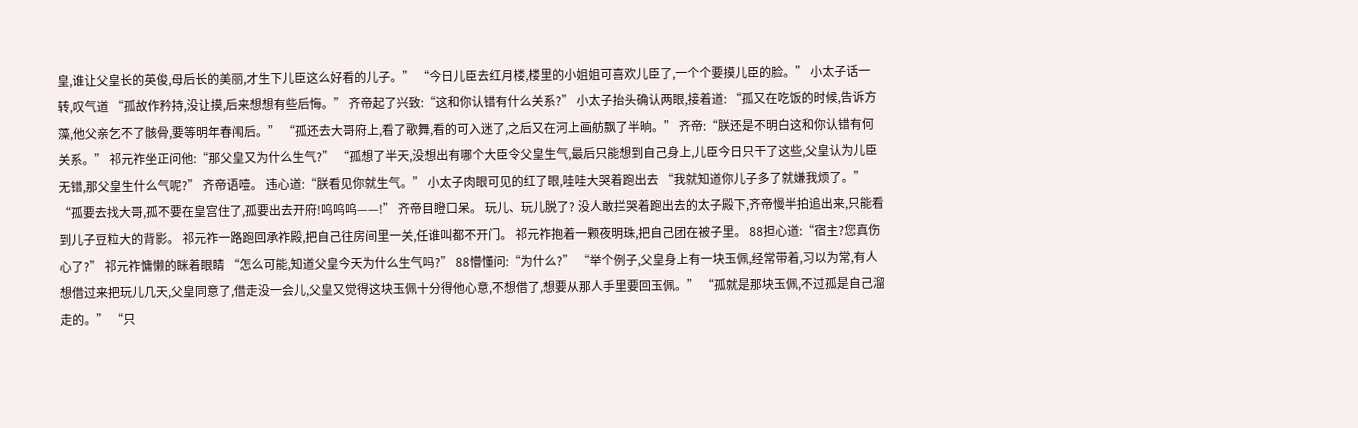皇,谁让父皇长的英俊,母后长的美丽,才生下儿臣这么好看的儿子。” “今日儿臣去红月楼,楼里的小姐姐可喜欢儿臣了,一个个要摸儿臣的脸。” 小太子话一转,叹气道 “孤故作矜持,没让摸,后来想想有些后悔。” 齐帝起了兴致:“这和你认错有什么关系?” 小太子抬头确认两眼,接着道: “孤又在吃饭的时候,告诉方藻,他父亲乞不了骸骨,要等明年春闱后。” “孤还去大哥府上,看了歌舞,看的可入迷了,之后又在河上画舫飘了半晌。” 齐帝:“朕还是不明白这和你认错有何关系。” 祁元祚坐正问他:“那父皇又为什么生气?” “孤想了半天,没想出有哪个大臣令父皇生气,最后只能想到自己身上,儿臣今日只干了这些,父皇认为儿臣无错,那父皇生什么气呢?” 齐帝语噎。 违心道:“朕看见你就生气。” 小太子肉眼可见的红了眼,哇哇大哭着跑出去 “我就知道你儿子多了就嫌我烦了。” “孤要去找大哥,孤不要在皇宫住了,孤要出去开府!呜呜呜——!” 齐帝目瞪口呆。 玩儿、玩儿脱了? 没人敢拦哭着跑出去的太子殿下,齐帝慢半拍追出来,只能看到儿子豆粒大的背影。 祁元祚一路跑回承祚殿,把自己往房间里一关,任谁叫都不开门。 祁元祚抱着一颗夜明珠,把自己团在被子里。 88担心道:“宿主?您真伤心了?” 祁元祚慵懒的眯着眼睛 “怎么可能,知道父皇今天为什么生气吗?” 88懵懂问:“为什么?” “举个例子,父皇身上有一块玉佩,经常带着,习以为常,有人想借过来把玩儿几天,父皇同意了,借走没一会儿,父皇又觉得这块玉佩十分得他心意,不想借了,想要从那人手里要回玉佩。” “孤就是那块玉佩,不过孤是自己溜走的。” “只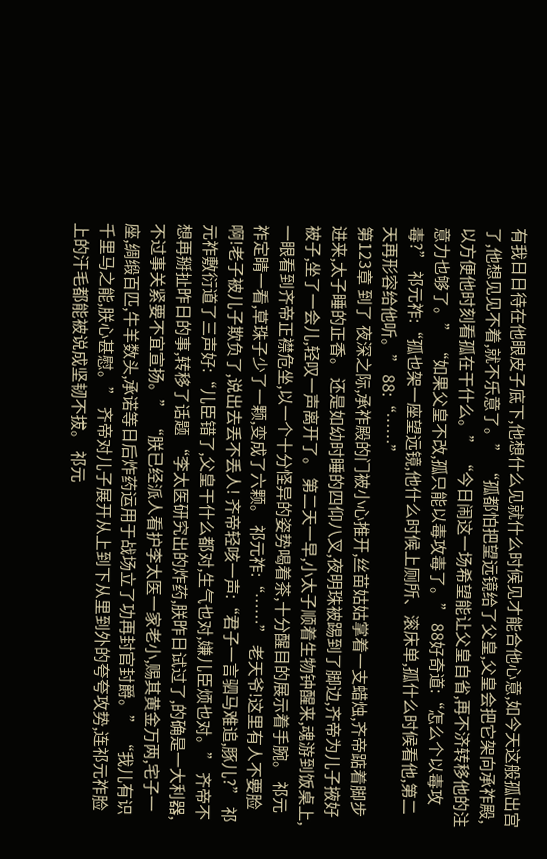有我日日待在他眼皮子底下,他想什么见就什么时候见才能合他心意,如今天这般孤出宫了,他想见见不着,就不乐意了。” “孤都怕把望远镜给了父皇,父皇会把它架向承祚殿,以方便他时刻看孤在干什么。” “今日闹这一场希望能让父皇自省,再不济转移他的注意力也够了。” “如果父皇不改,孤只能以毒攻毒了。” 88好奇道:“怎么个以毒攻毒?” 祁元祚:“孤也架一座望远镜,他什么时候上厕所、滚床单,孤什么时候看他,第二天再形容给他听。” 88:“……”
第123章 到了 夜深之际,承祚殿的门被小心推开,丝苗姑姑掌着一支蜡烛,齐帝踮着脚步进来,太子睡的正香。 还是如幼时睡的四仰八叉,夜明珠被踢到了脚边,齐帝为儿子掖好被子,坐了一会儿,轻叹一声离开了。 第二天一早,小太子顺着生物钟醒来,魂游到饭桌上,一眼看到齐帝正襟危坐,以一个十分怪异的姿势喝着茶,十分醒目的展示着手腕。 祁元祚定睛一看,草珠子少了一颗,变成了六颗。 祁元祚:“……” 老天爷!这里有人不要脸啊!老子被儿子欺负了,说出去丢不丢人! 齐帝轻咳一声:“君子一言驷马难追,豚儿?” 祁元祚敷衍道了三声好:“儿臣错了,父皇干什么都对,生气也对,嫌儿臣烦也对。” 齐帝不想再掰扯昨日的事,转移了话题 “李太医研究出的炸药,朕昨日试过了,的确是一大利器,不过事关紧要不宜宣扬。” “朕已经派人看护李太医一家老小,赐其黄金万两,宅子一座,绸缎百匹,牛羊数头,承诺等日后炸药运用于战场立了功再封官封爵。” “我儿有识千里马之能,朕心甚慰。” 齐帝对儿子展开从上到下从里到外的夸夸攻势,连祁元祚脸上的汗毛都能被说成坚韧不拔。 祁元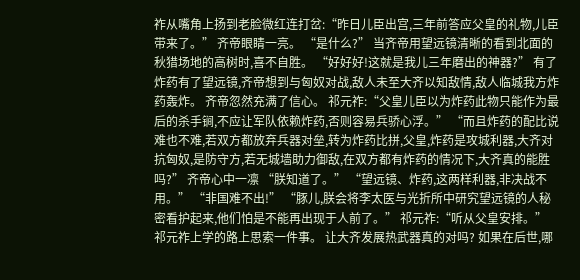祚从嘴角上扬到老脸微红连打岔:“昨日儿臣出宫,三年前答应父皇的礼物,儿臣带来了。” 齐帝眼睛一亮。 “是什么?” 当齐帝用望远镜清晰的看到北面的秋猎场地的高树时,喜不自胜。 “好好好!这就是我儿三年磨出的神器?” 有了炸药有了望远镜,齐帝想到与匈奴对战,敌人未至大齐以知敌情,敌人临城我方炸药轰炸。 齐帝忽然充满了信心。 祁元祚:“父皇儿臣以为炸药此物只能作为最后的杀手锏,不应让军队依赖炸药,否则容易兵骄心浮。” “而且炸药的配比说难也不难,若双方都放弃兵器对垒,转为炸药比拼,父皇,炸药是攻城利器,大齐对抗匈奴,是防守方,若无城墙助力御敌,在双方都有炸药的情况下,大齐真的能胜吗?” 齐帝心中一凛 “朕知道了。” “望远镜、炸药,这两样利器,非决战不用。” “非国难不出!” “豚儿,朕会将李太医与光折所中研究望远镜的人秘密看护起来,他们怕是不能再出现于人前了。” 祁元祚:“听从父皇安排。” 祁元祚上学的路上思索一件事。 让大齐发展热武器真的对吗? 如果在后世,哪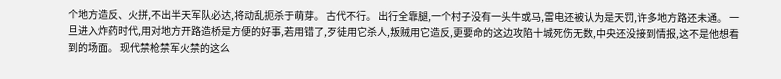个地方造反、火拼,不出半天军队必达,将动乱扼杀于萌芽。 古代不行。 出行全靠腿,一个村子没有一头牛或马,雷电还被认为是天罚,许多地方路还未通。 一旦进入炸药时代,用对地方开路造桥是方便的好事,若用错了,歹徒用它杀人,叛贼用它造反,更要命的这边攻陷十城死伤无数,中央还没接到情报,这不是他想看到的场面。 现代禁枪禁军火禁的这么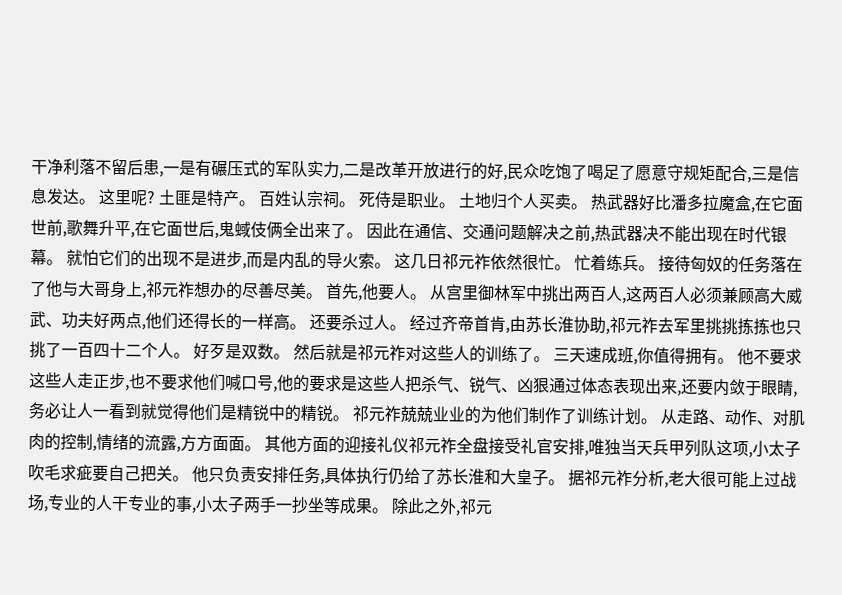干净利落不留后患,一是有碾压式的军队实力,二是改革开放进行的好,民众吃饱了喝足了愿意守规矩配合,三是信息发达。 这里呢? 土匪是特产。 百姓认宗祠。 死侍是职业。 土地归个人买卖。 热武器好比潘多拉魔盒,在它面世前,歌舞升平,在它面世后,鬼蜮伎俩全出来了。 因此在通信、交通问题解决之前,热武器决不能出现在时代银幕。 就怕它们的出现不是进步,而是内乱的导火索。 这几日祁元祚依然很忙。 忙着练兵。 接待匈奴的任务落在了他与大哥身上,祁元祚想办的尽善尽美。 首先,他要人。 从宫里御林军中挑出两百人,这两百人必须兼顾高大威武、功夫好两点,他们还得长的一样高。 还要杀过人。 经过齐帝首肯,由苏长淮协助,祁元祚去军里挑挑拣拣也只挑了一百四十二个人。 好歹是双数。 然后就是祁元祚对这些人的训练了。 三天速成班,你值得拥有。 他不要求这些人走正步,也不要求他们喊口号,他的要求是这些人把杀气、锐气、凶狠通过体态表现出来,还要内敛于眼睛,务必让人一看到就觉得他们是精锐中的精锐。 祁元祚兢兢业业的为他们制作了训练计划。 从走路、动作、对肌肉的控制,情绪的流露,方方面面。 其他方面的迎接礼仪祁元祚全盘接受礼官安排,唯独当天兵甲列队这项,小太子吹毛求疵要自己把关。 他只负责安排任务,具体执行仍给了苏长淮和大皇子。 据祁元祚分析,老大很可能上过战场,专业的人干专业的事,小太子两手一抄坐等成果。 除此之外,祁元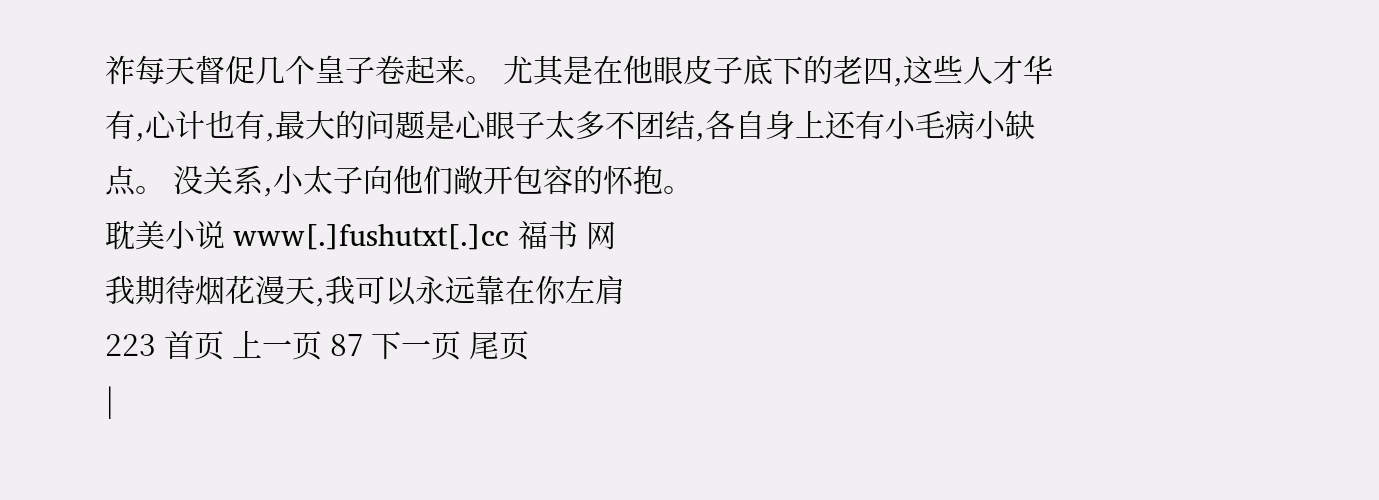祚每天督促几个皇子卷起来。 尤其是在他眼皮子底下的老四,这些人才华有,心计也有,最大的问题是心眼子太多不团结,各自身上还有小毛病小缺点。 没关系,小太子向他们敞开包容的怀抱。
耽美小说 www[.]fushutxt[.]cc 福书 网
我期待烟花漫天,我可以永远靠在你左肩
223 首页 上一页 87 下一页 尾页
|